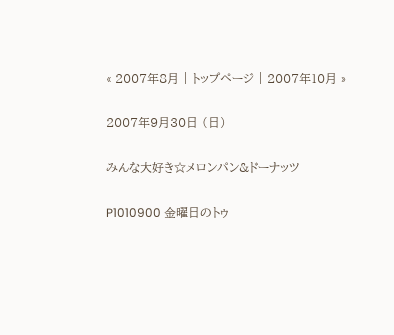« 2007年8月 | トップページ | 2007年10月 »

2007年9月30日 (日)

みんな大好き☆メロンパン&ドーナッツ

P1010900 金曜日のトゥ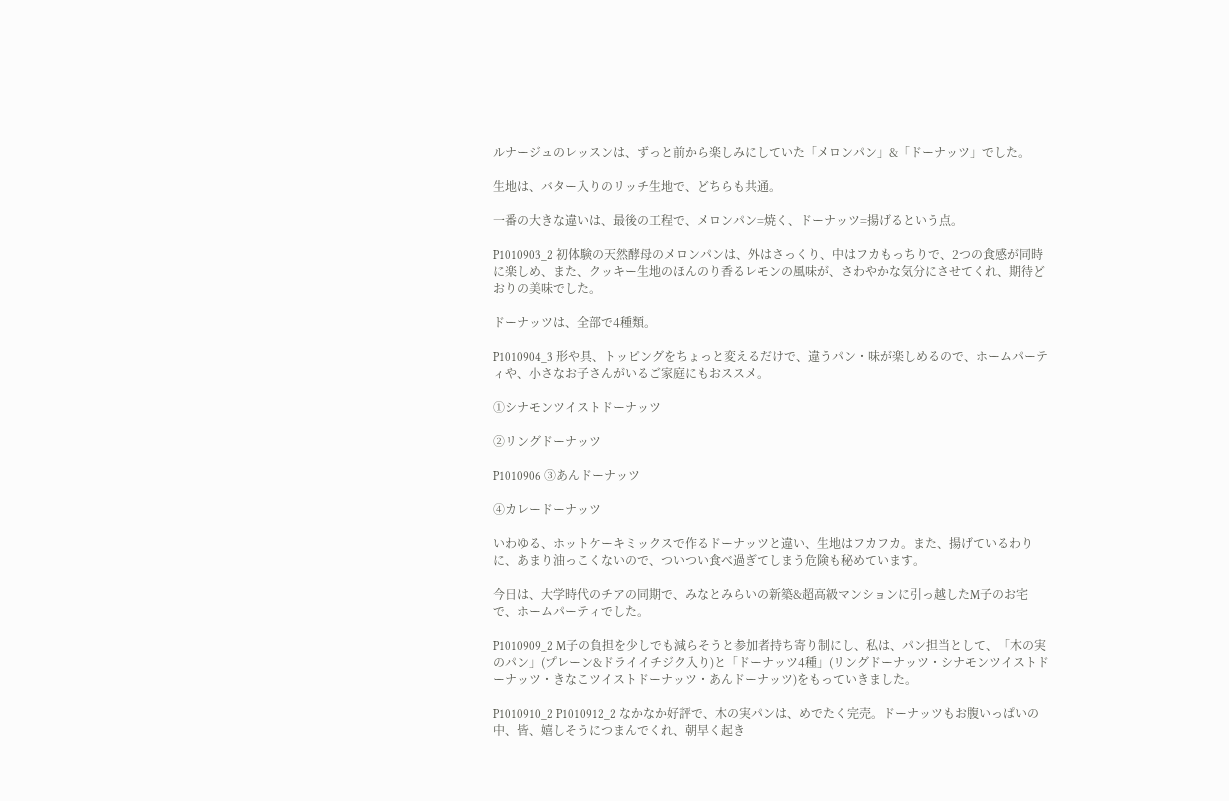ルナージュのレッスンは、ずっと前から楽しみにしていた「メロンパン」&「ドーナッツ」でした。

生地は、バター入りのリッチ生地で、どちらも共通。

一番の大きな違いは、最後の工程で、メロンパン=焼く、ドーナッツ=揚げるという点。

P1010903_2 初体験の天然酵母のメロンパンは、外はさっくり、中はフカもっちりで、2つの食感が同時に楽しめ、また、クッキー生地のほんのり香るレモンの風味が、さわやかな気分にさせてくれ、期待どおりの美味でした。

ドーナッツは、全部で4種類。

P1010904_3 形や具、トッピングをちょっと変えるだけで、違うパン・味が楽しめるので、ホームパーティや、小さなお子さんがいるご家庭にもおススメ。

①シナモンツイストドーナッツ

②リングドーナッツ

P1010906 ③あんドーナッツ

④カレードーナッツ

いわゆる、ホットケーキミックスで作るドーナッツと違い、生地はフカフカ。また、揚げているわりに、あまり油っこくないので、ついつい食べ過ぎてしまう危険も秘めています。

今日は、大学時代のチアの同期で、みなとみらいの新築&超高級マンションに引っ越したM子のお宅で、ホームパーティでした。

P1010909_2 M子の負担を少しでも減らそうと参加者持ち寄り制にし、私は、パン担当として、「木の実のパン」(プレーン&ドライイチジク入り)と「ドーナッツ4種」(リングドーナッツ・シナモンツイストドーナッツ・きなこツイストドーナッツ・あんドーナッツ)をもっていきました。

P1010910_2 P1010912_2 なかなか好評で、木の実パンは、めでたく完売。ドーナッツもお腹いっぱいの中、皆、嬉しそうにつまんでくれ、朝早く起き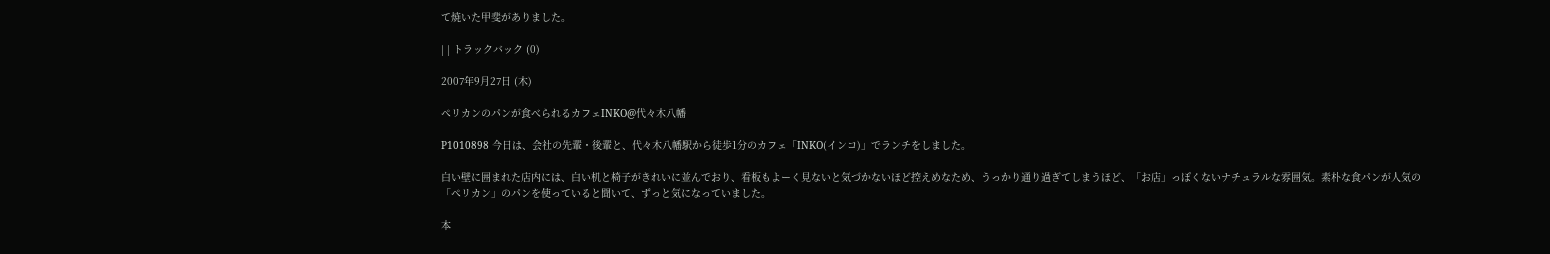て焼いた甲斐がありました。

| | トラックバック (0)

2007年9月27日 (木)

ペリカンのパンが食べられるカフェINKO@代々木八幡

P1010898 今日は、会社の先輩・後輩と、代々木八幡駅から徒歩1分のカフェ「INKO(インコ)」でランチをしました。

白い壁に囲まれた店内には、白い机と椅子がきれいに並んでおり、看板もよーく見ないと気づかないほど控えめなため、うっかり通り過ぎてしまうほど、「お店」っぽくないナチュラルな雰囲気。素朴な食パンが人気の「ペリカン」のパンを使っていると聞いて、ずっと気になっていました。

本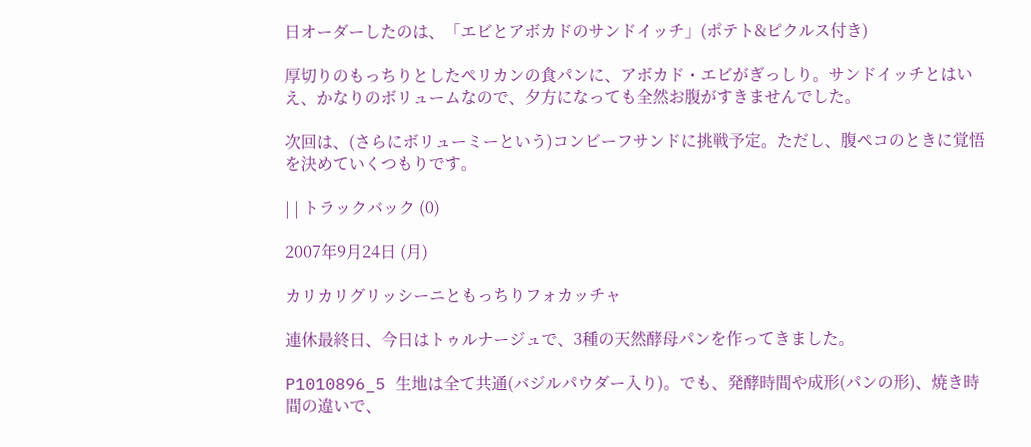日オーダーしたのは、「エビとアボカドのサンドイッチ」(ポテト&ピクルス付き)

厚切りのもっちりとしたペリカンの食パンに、アボカド・エビがぎっしり。サンドイッチとはいえ、かなりのボリュームなので、夕方になっても全然お腹がすきませんでした。

次回は、(さらにボリューミーという)コンビーフサンドに挑戦予定。ただし、腹ペコのときに覚悟を決めていくつもりです。

| | トラックバック (0)

2007年9月24日 (月)

カリカリグリッシーニともっちりフォカッチャ

連休最終日、今日はトゥルナージュで、3種の天然酵母パンを作ってきました。

P1010896_5 生地は全て共通(バジルパウダー入り)。でも、発酵時間や成形(パンの形)、焼き時間の違いで、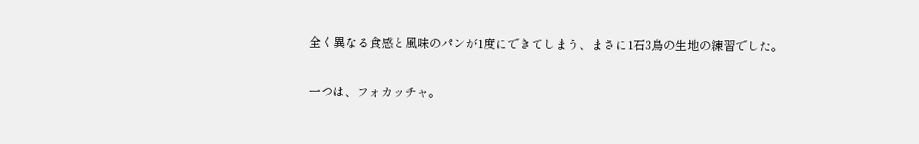全く異なる食感と風味のパンが1度にできてしまう、まさに1石3鳥の生地の練習でした。

一つは、フォカッチャ。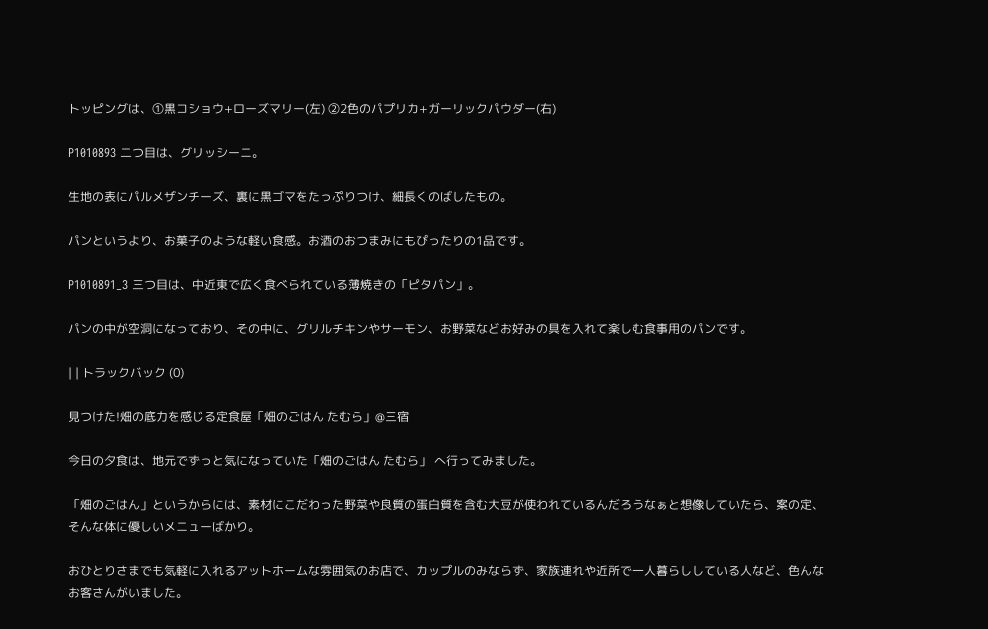トッピングは、①黒コショウ+ローズマリー(左) ②2色のパプリカ+ガーリックパウダー(右)

P1010893 二つ目は、グリッシーニ。

生地の表にパルメザンチーズ、裏に黒ゴマをたっぷりつけ、細長くのばしたもの。

パンというより、お菓子のような軽い食感。お酒のおつまみにもぴったりの1品です。

P1010891_3 三つ目は、中近東で広く食べられている薄焼きの「ピタパン」。

パンの中が空洞になっており、その中に、グリルチキンやサーモン、お野菜などお好みの具を入れて楽しむ食事用のパンです。

| | トラックバック (0)

見つけた!畑の底力を感じる定食屋「畑のごはん たむら」@三宿

今日の夕食は、地元でずっと気になっていた「畑のごはん たむら」 へ行ってみました。

「畑のごはん」というからには、素材にこだわった野菜や良質の蛋白質を含む大豆が使われているんだろうなぁと想像していたら、案の定、そんな体に優しいメニューばかり。

おひとりさまでも気軽に入れるアットホームな雰囲気のお店で、カップルのみならず、家族連れや近所で一人暮らししている人など、色んなお客さんがいました。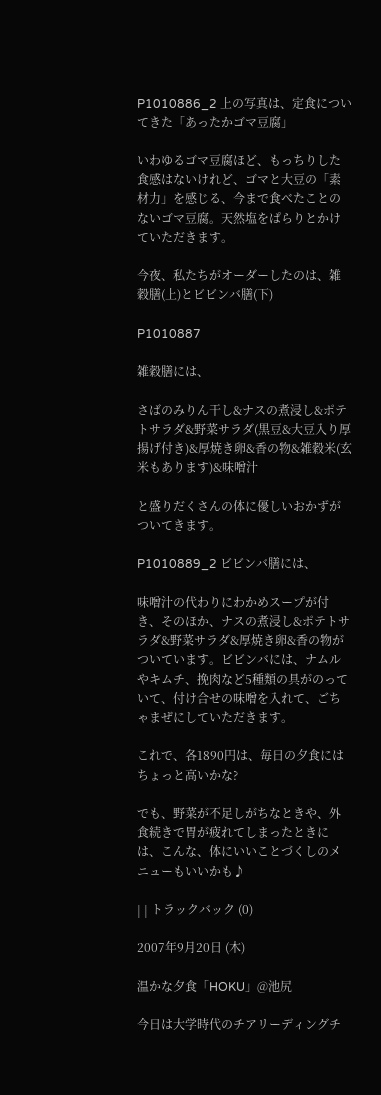P1010886_2 上の写真は、定食についてきた「あったかゴマ豆腐」

いわゆるゴマ豆腐ほど、もっちりした食感はないけれど、ゴマと大豆の「素材力」を感じる、今まで食べたことのないゴマ豆腐。天然塩をぱらりとかけていただきます。

今夜、私たちがオーダーしたのは、雑穀膳(上)とビビンバ膳(下)

P1010887

雑穀膳には、

さばのみりん干し&ナスの煮浸し&ポテトサラダ&野菜サラダ(黒豆&大豆入り厚揚げ付き)&厚焼き卵&香の物&雑穀米(玄米もあります)&味噌汁

と盛りだくさんの体に優しいおかずがついてきます。

P1010889_2 ビビンバ膳には、

味噌汁の代わりにわかめスープが付き、そのほか、ナスの煮浸し&ポテトサラダ&野菜サラダ&厚焼き卵&香の物がついています。ビビンバには、ナムルやキムチ、挽肉など5種類の具がのっていて、付け合せの味噌を入れて、ごちゃまぜにしていただきます。

これで、各1890円は、毎日の夕食にはちょっと高いかな?

でも、野菜が不足しがちなときや、外食続きで胃が疲れてしまったときには、こんな、体にいいことづくしのメニューもいいかも♪

| | トラックバック (0)

2007年9月20日 (木)

温かな夕食「HOKU」@池尻

今日は大学時代のチアリーディングチ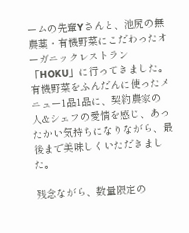ームの先輩Yさんと、池尻の無農薬・有機野菜にこだわったオーガニックレストラン「HOKU」に行ってきました。有機野菜をふんだんに使ったメニュー1品1品に、契約農家の人&シェフの愛情を感じ、あったかい気持ちになりながら、最後まで美味しくいただきました。

残念ながら、数量限定の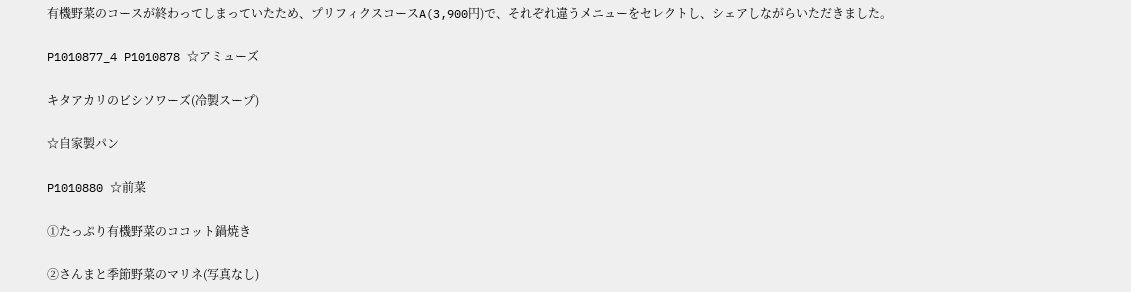有機野菜のコースが終わってしまっていたため、プリフィクスコースA(3,900円)で、それぞれ違うメニューをセレクトし、シェアしながらいただきました。

P1010877_4 P1010878 ☆アミューズ

キタアカリのビシソワーズ(冷製スープ)

☆自家製パン

P1010880 ☆前菜

①たっぷり有機野菜のココット鍋焼き

②さんまと季節野菜のマリネ(写真なし)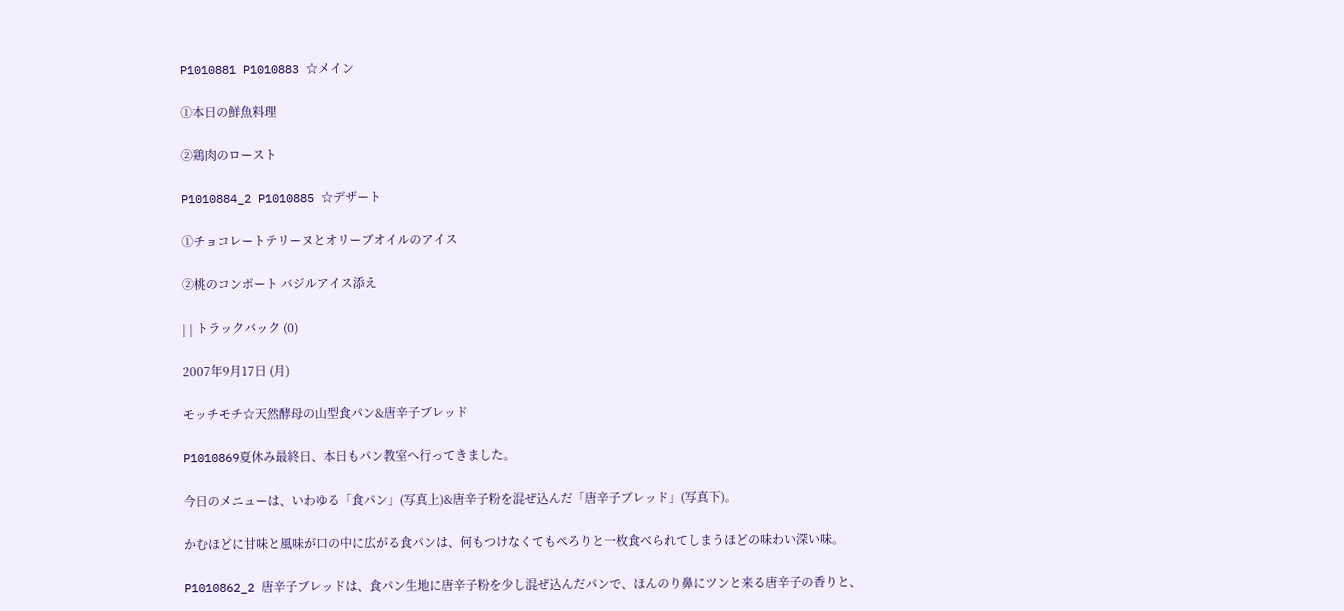P1010881 P1010883 ☆メイン

①本日の鮮魚料理

②鶏肉のロースト

P1010884_2 P1010885 ☆デザート

①チョコレートテリーヌとオリーブオイルのアイス

②桃のコンポート バジルアイス添え

| | トラックバック (0)

2007年9月17日 (月)

モッチモチ☆天然酵母の山型食パン&唐辛子ブレッド

P1010869夏休み最終日、本日もパン教室へ行ってきました。

今日のメニューは、いわゆる「食パン」(写真上)&唐辛子粉を混ぜ込んだ「唐辛子ブレッド」(写真下)。

かむほどに甘味と風味が口の中に広がる食パンは、何もつけなくてもぺろりと一枚食べられてしまうほどの味わい深い味。

P1010862_2 唐辛子ブレッドは、食パン生地に唐辛子粉を少し混ぜ込んだパンで、ほんのり鼻にツンと来る唐辛子の香りと、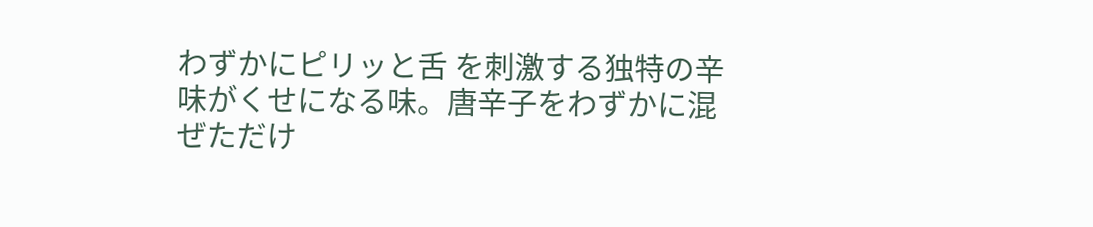わずかにピリッと舌 を刺激する独特の辛味がくせになる味。唐辛子をわずかに混ぜただけ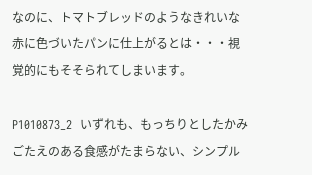なのに、トマトブレッドのようなきれいな赤に色づいたパンに仕上がるとは・・・視覚的にもそそられてしまいます。

P1010873_2  いずれも、もっちりとしたかみごたえのある食感がたまらない、シンプル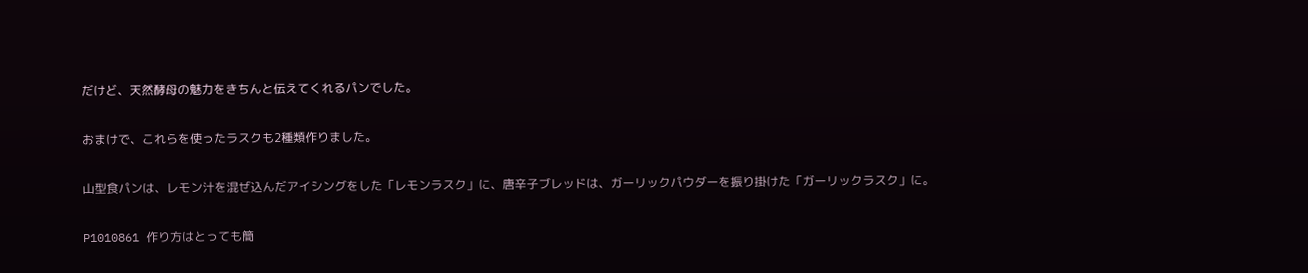だけど、天然酵母の魅力をきちんと伝えてくれるパンでした。

おまけで、これらを使ったラスクも2種類作りました。

山型食パンは、レモン汁を混ぜ込んだアイシングをした「レモンラスク」に、唐辛子ブレッドは、ガーリックパウダーを振り掛けた「ガーリックラスク」に。

P1010861 作り方はとっても簡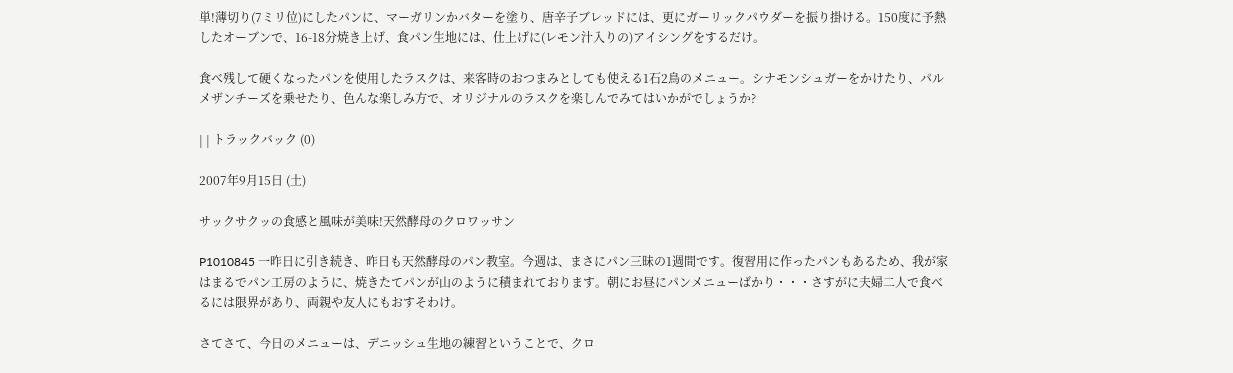単!薄切り(7ミリ位)にしたパンに、マーガリンかバターを塗り、唐辛子ブレッドには、更にガーリックパウダーを振り掛ける。150度に予熱したオーブンで、16-18分焼き上げ、食パン生地には、仕上げに(レモン汁入りの)アイシングをするだけ。

食べ残して硬くなったパンを使用したラスクは、来客時のおつまみとしても使える1石2鳥のメニュー。シナモンシュガーをかけたり、パルメザンチーズを乗せたり、色んな楽しみ方で、オリジナルのラスクを楽しんでみてはいかがでしょうか?

| | トラックバック (0)

2007年9月15日 (土)

サックサクッの食感と風味が美味!天然酵母のクロワッサン

P1010845 一昨日に引き続き、昨日も天然酵母のパン教室。今週は、まさにパン三昧の1週間です。復習用に作ったパンもあるため、我が家はまるでパン工房のように、焼きたてパンが山のように積まれております。朝にお昼にパンメニューばかり・・・さすがに夫婦二人で食べるには限界があり、両親や友人にもおすそわけ。

さてさて、今日のメニューは、デニッシュ生地の練習ということで、クロ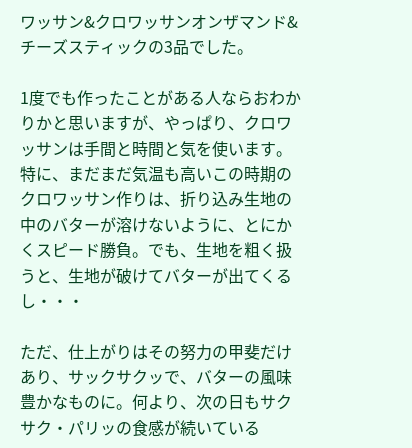ワッサン&クロワッサンオンザマンド&チーズスティックの3品でした。

1度でも作ったことがある人ならおわかりかと思いますが、やっぱり、クロワッサンは手間と時間と気を使います。特に、まだまだ気温も高いこの時期のクロワッサン作りは、折り込み生地の中のバターが溶けないように、とにかくスピード勝負。でも、生地を粗く扱うと、生地が破けてバターが出てくるし・・・

ただ、仕上がりはその努力の甲斐だけあり、サックサクッで、バターの風味豊かなものに。何より、次の日もサクサク・パリッの食感が続いている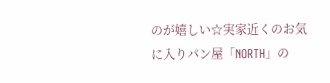のが嬉しい☆実家近くのお気に入りパン屋「NORTH」の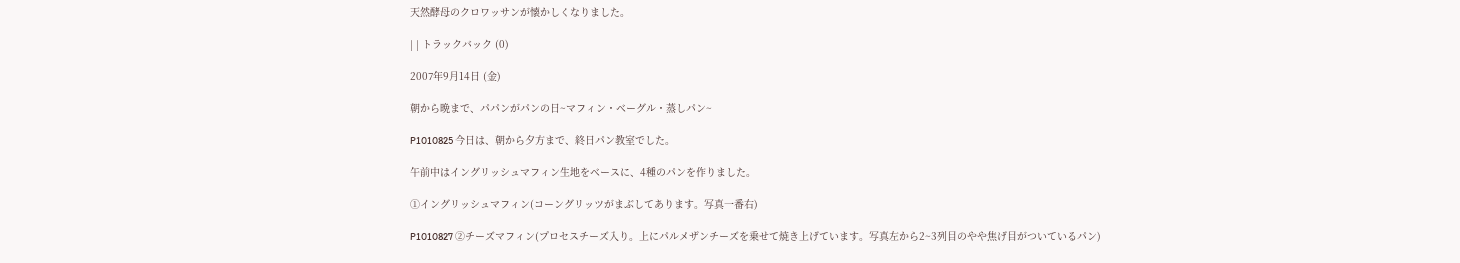天然酵母のクロワッサンが懐かしくなりました。

| | トラックバック (0)

2007年9月14日 (金)

朝から晩まで、パパンがパンの日~マフィン・ベーグル・蒸しパン~

P1010825 今日は、朝から夕方まで、終日パン教室でした。

午前中はイングリッシュマフィン生地をベースに、4種のパンを作りました。

①イングリッシュマフィン(コーングリッツがまぶしてあります。写真一番右)

P1010827 ②チーズマフィン(プロセスチーズ入り。上にパルメザンチーズを乗せて焼き上げています。写真左から2~3列目のやや焦げ目がついているパン)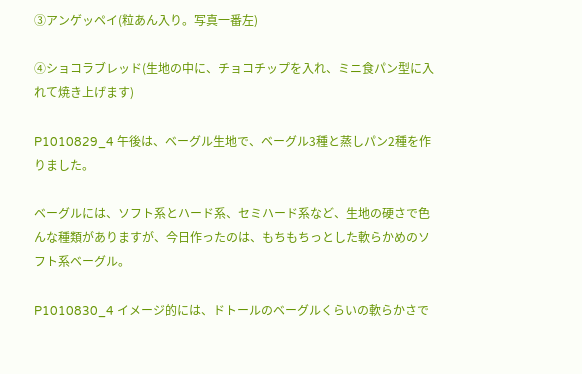③アンゲッペイ(粒あん入り。写真一番左)

④ショコラブレッド(生地の中に、チョコチップを入れ、ミニ食パン型に入れて焼き上げます)

P1010829_4 午後は、ベーグル生地で、ベーグル3種と蒸しパン2種を作りました。

ベーグルには、ソフト系とハード系、セミハード系など、生地の硬さで色んな種類がありますが、今日作ったのは、もちもちっとした軟らかめのソフト系ベーグル。

P1010830_4 イメージ的には、ドトールのベーグルくらいの軟らかさで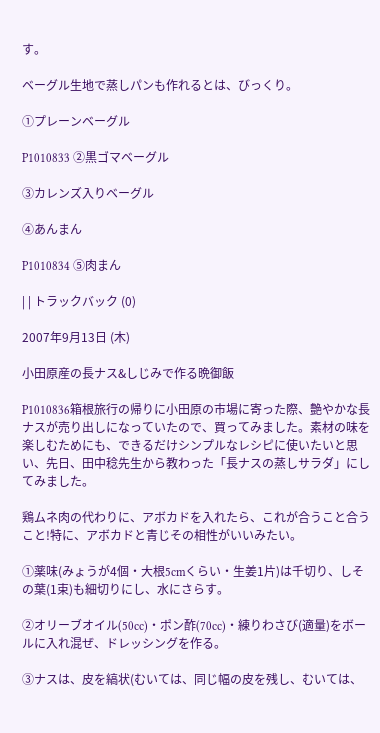す。

ベーグル生地で蒸しパンも作れるとは、びっくり。

①プレーンベーグル

P1010833 ②黒ゴマベーグル

③カレンズ入りベーグル

④あんまん

P1010834 ⑤肉まん

| | トラックバック (0)

2007年9月13日 (木)

小田原産の長ナス&しじみで作る晩御飯

P1010836箱根旅行の帰りに小田原の市場に寄った際、艶やかな長ナスが売り出しになっていたので、買ってみました。素材の味を楽しむためにも、できるだけシンプルなレシピに使いたいと思い、先日、田中稔先生から教わった「長ナスの蒸しサラダ」にしてみました。

鶏ムネ肉の代わりに、アボカドを入れたら、これが合うこと合うこと!特に、アボカドと青じその相性がいいみたい。

①薬味(みょうが4個・大根5cmくらい・生姜1片)は千切り、しその葉(1束)も細切りにし、水にさらす。

②オリーブオイル(50cc)・ポン酢(70cc)・練りわさび(適量)をボールに入れ混ぜ、ドレッシングを作る。

③ナスは、皮を縞状(むいては、同じ幅の皮を残し、むいては、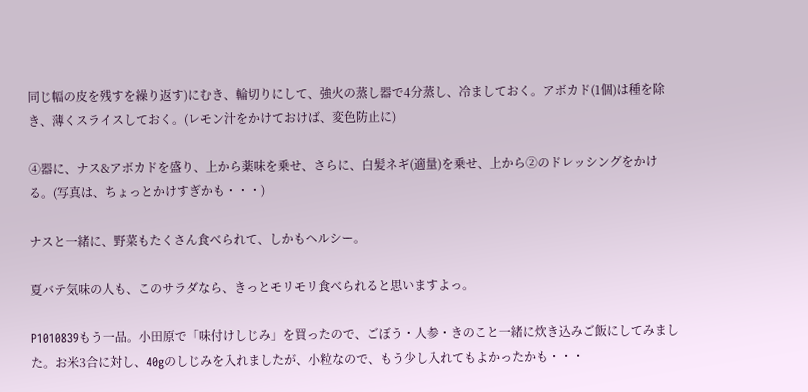同じ幅の皮を残すを繰り返す)にむき、輪切りにして、強火の蒸し器で4分蒸し、冷ましておく。アボカド(1個)は種を除き、薄くスライスしておく。(レモン汁をかけておけば、変色防止に)

④器に、ナス&アボカドを盛り、上から薬味を乗せ、さらに、白髪ネギ(適量)を乗せ、上から②のドレッシングをかける。(写真は、ちょっとかけすぎかも・・・)

ナスと一緒に、野菜もたくさん食べられて、しかもヘルシー。

夏バテ気味の人も、このサラダなら、きっとモリモリ食べられると思いますよっ。

P1010839もう一品。小田原で「味付けしじみ」を買ったので、ごぼう・人参・きのこと一緒に炊き込みご飯にしてみました。お米3合に対し、40gのしじみを入れましたが、小粒なので、もう少し入れてもよかったかも・・・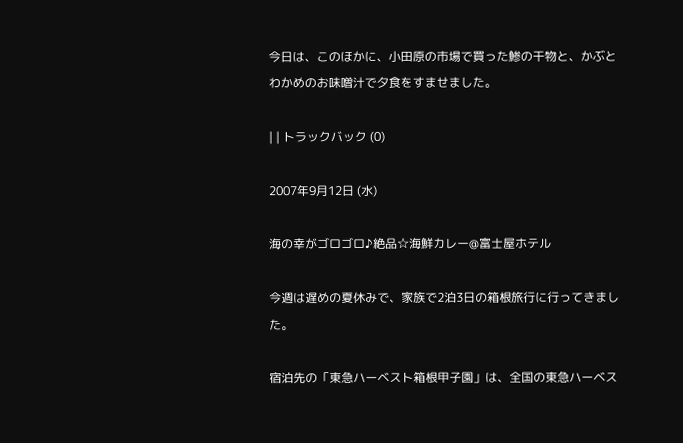今日は、このほかに、小田原の市場で買った鯵の干物と、かぶとわかめのお味噌汁で夕食をすませました。

| | トラックバック (0)

2007年9月12日 (水)

海の幸がゴロゴロ♪絶品☆海鮮カレー@富士屋ホテル

今週は遅めの夏休みで、家族で2泊3日の箱根旅行に行ってきました。

宿泊先の「東急ハーベスト箱根甲子園」は、全国の東急ハーベス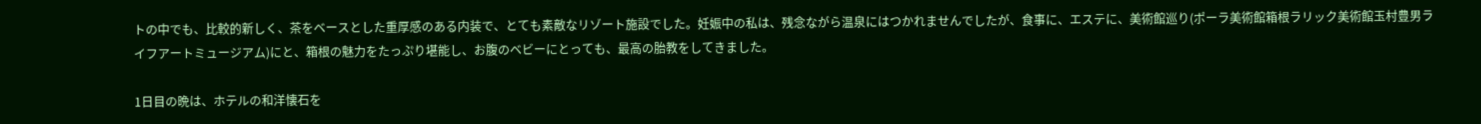トの中でも、比較的新しく、茶をベースとした重厚感のある内装で、とても素敵なリゾート施設でした。妊娠中の私は、残念ながら温泉にはつかれませんでしたが、食事に、エステに、美術館巡り(ポーラ美術館箱根ラリック美術館玉村豊男ライフアートミュージアム)にと、箱根の魅力をたっぷり堪能し、お腹のベビーにとっても、最高の胎教をしてきました。

1日目の晩は、ホテルの和洋懐石を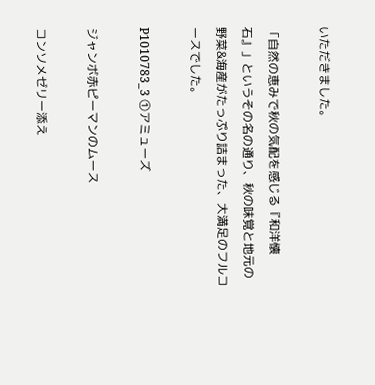いただきました。

「自然の恵みで秋の気配を感じる『和洋懐石』」というその名の通り、秋の味覚と地元の野菜&海産がたっぷり詰まった、大満足のフルコースでした。

P1010783_3 ①アミューズ

ジャンボ赤ピーマンのムース

コンソメゼリー添え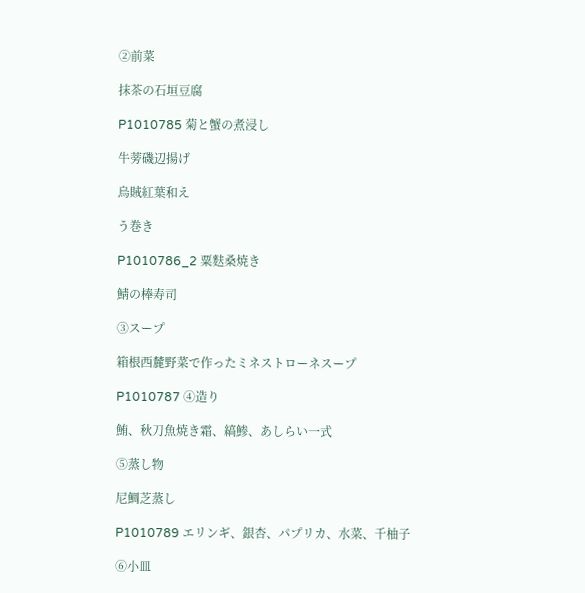②前菜

抹茶の石垣豆腐

P1010785 菊と蟹の煮浸し

牛蒡磯辺揚げ

烏賊紅葉和え

う巻き

P1010786_2 粟麩桑焼き

鯖の棒寿司

③スープ

箱根西麓野菜で作ったミネストローネスープ

P1010787 ④造り

鮪、秋刀魚焼き霜、縞鯵、あしらい一式

⑤蒸し物

尼鯛芝蒸し

P1010789 エリンギ、銀杏、パプリカ、水菜、千柚子

⑥小皿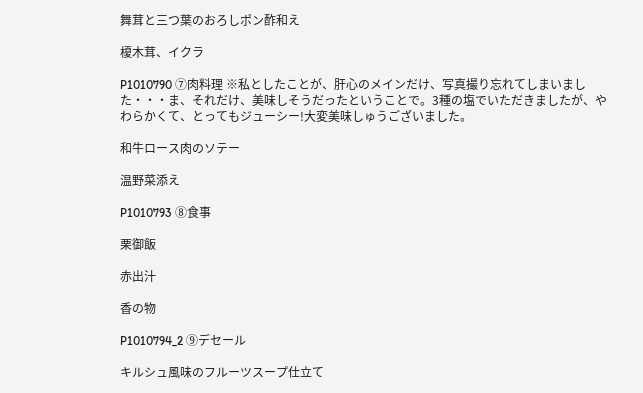舞茸と三つ葉のおろしポン酢和え

榎木茸、イクラ

P1010790 ⑦肉料理 ※私としたことが、肝心のメインだけ、写真撮り忘れてしまいました・・・ま、それだけ、美味しそうだったということで。3種の塩でいただきましたが、やわらかくて、とってもジューシー!大変美味しゅうございました。

和牛ロース肉のソテー

温野菜添え

P1010793 ⑧食事

栗御飯

赤出汁

香の物

P1010794_2 ⑨デセール

キルシュ風味のフルーツスープ仕立て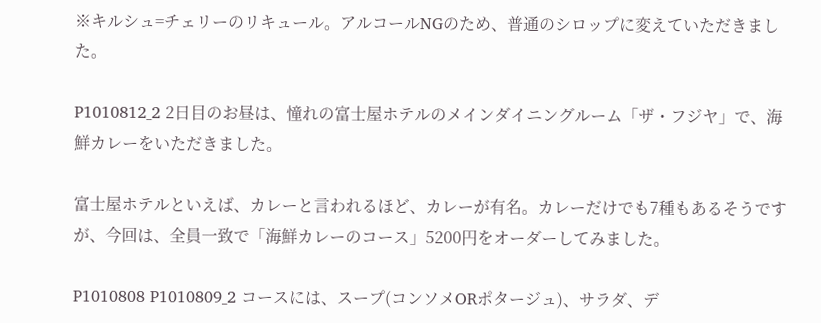※キルシュ=チェリーのリキュール。アルコールNGのため、普通のシロップに変えていただきました。

P1010812_2 2日目のお昼は、憧れの富士屋ホテルのメインダイニングルーム「ザ・フジヤ」で、海鮮カレーをいただきました。

富士屋ホテルといえば、カレーと言われるほど、カレーが有名。カレーだけでも7種もあるそうですが、今回は、全員一致で「海鮮カレーのコース」5200円をオーダーしてみました。

P1010808 P1010809_2 コースには、スープ(コンソメORポタージュ)、サラダ、デ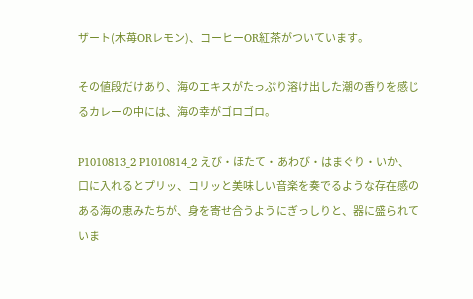ザート(木苺ORレモン)、コーヒーOR紅茶がついています。

その値段だけあり、海のエキスがたっぷり溶け出した潮の香りを感じるカレーの中には、海の幸がゴロゴロ。

P1010813_2 P1010814_2 えび・ほたて・あわび・はまぐり・いか、口に入れるとプリッ、コリッと美味しい音楽を奏でるような存在感のある海の恵みたちが、身を寄せ合うようにぎっしりと、器に盛られていま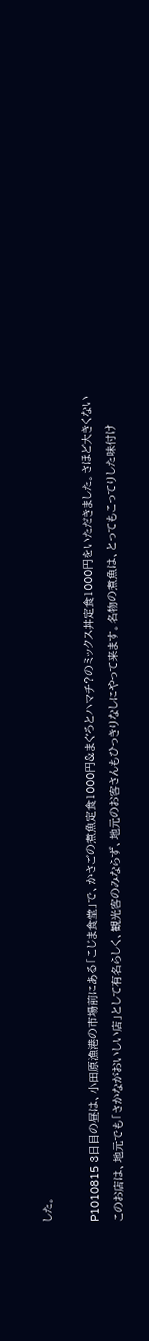した。

P1010815 3日目の昼は、小田原漁港の市場前にある「こじま食堂」で、かさごの煮魚定食1000円&まぐろとハマチ?のミックス丼定食1000円をいただきました。さほど大きくないこのお店は、地元でも「さかながおいしい店」として有名らしく、観光客のみならず、地元のお客さんもひっきりなしにやって来ます。名物の煮魚は、とってもこってりした味付け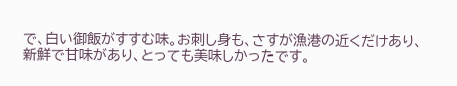で、白い御飯がすすむ味。お刺し身も、さすが漁港の近くだけあり、新鮮で甘味があり、とっても美味しかったです。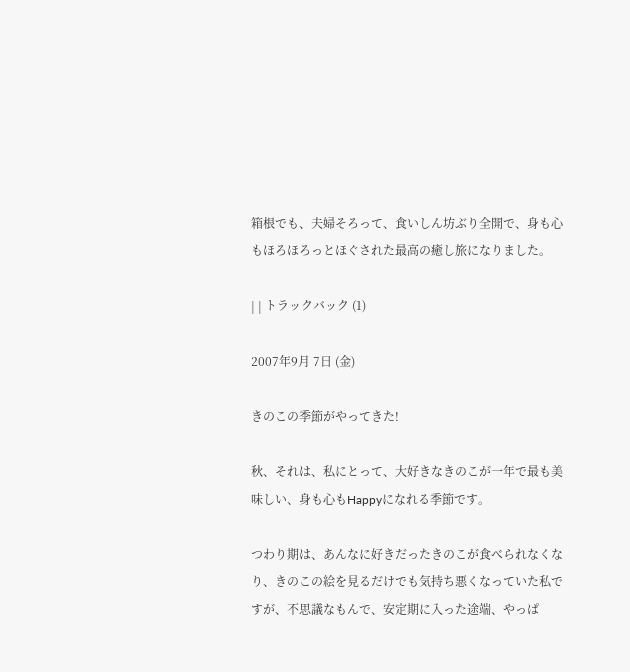箱根でも、夫婦そろって、食いしん坊ぶり全開で、身も心もほろほろっとほぐされた最高の癒し旅になりました。

| | トラックバック (1)

2007年9月 7日 (金)

きのこの季節がやってきた!

秋、それは、私にとって、大好きなきのこが一年で最も美味しい、身も心もHappyになれる季節です。

つわり期は、あんなに好きだったきのこが食べられなくなり、きのこの絵を見るだけでも気持ち悪くなっていた私ですが、不思議なもんで、安定期に入った途端、やっぱ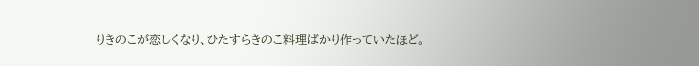りきのこが恋しくなり、ひたすらきのこ料理ばかり作っていたほど。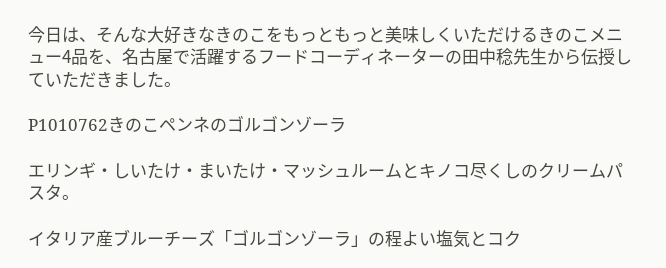今日は、そんな大好きなきのこをもっともっと美味しくいただけるきのこメニュー4品を、名古屋で活躍するフードコーディネーターの田中稔先生から伝授していただきました。

P1010762きのこペンネのゴルゴンゾーラ

エリンギ・しいたけ・まいたけ・マッシュルームとキノコ尽くしのクリームパスタ。

イタリア産ブルーチーズ「ゴルゴンゾーラ」の程よい塩気とコク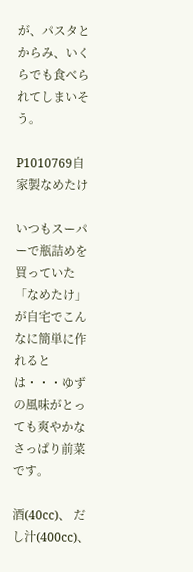が、パスタとからみ、いくらでも食べられてしまいそう。

P1010769自家製なめたけ

いつもスーパーで瓶詰めを買っていた「なめたけ」が自宅でこんなに簡単に作れるとは・・・ゆずの風味がとっても爽やかなさっぱり前菜です。

酒(40cc)、 だし汁(400cc)、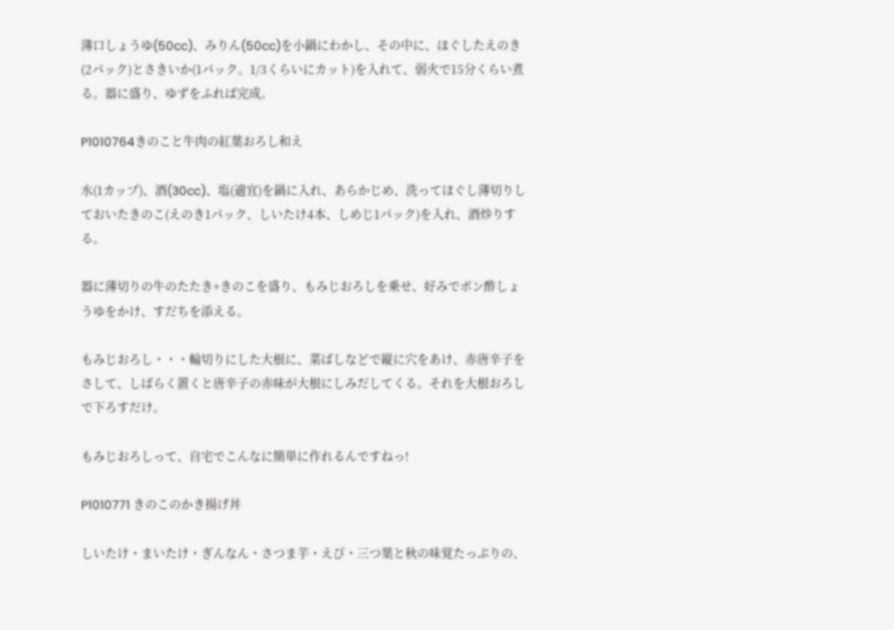薄口しょうゆ(50cc)、みりん(50cc)を小鍋にわかし、その中に、ほぐしたえのき(2パック)とさきいか(1パック。1/3くらいにカット)を入れて、弱火で15分くらい煮る。器に盛り、ゆずをふれば完成。

P1010764きのこと牛肉の紅葉おろし和え

水(1カップ)、酒(30cc)、塩(適宜)を鍋に入れ、あらかじめ、洗ってほぐし薄切りしておいたきのこ(えのき1パック、しいたけ4本、しめじ1パック)を入れ、酒炒りする。

器に薄切りの牛のたたき+きのこを盛り、もみじおろしを乗せ、好みでポン酢しょうゆをかけ、すだちを添える。

もみじおろし・・・輪切りにした大根に、菜ばしなどで縦に穴をあけ、赤唐辛子をさして、しばらく置くと唐辛子の赤味が大根にしみだしてくる。それを大根おろしで下ろすだけ。

もみじおろしって、自宅でこんなに簡単に作れるんですねっ!

P1010771 きのこのかき揚げ丼

しいたけ・まいたけ・ぎんなん・さつま芋・えび・三つ葉と秋の味覚たっぷりの、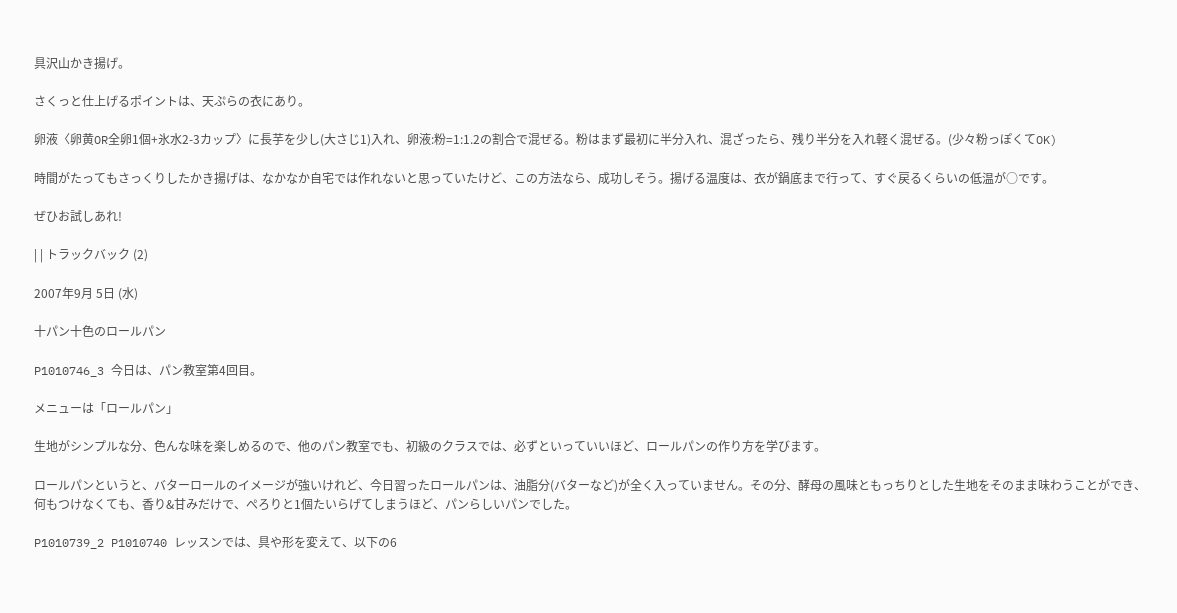具沢山かき揚げ。

さくっと仕上げるポイントは、天ぷらの衣にあり。

卵液〈卵黄OR全卵1個+氷水2-3カップ〉に長芋を少し(大さじ1)入れ、卵液:粉=1:1.2の割合で混ぜる。粉はまず最初に半分入れ、混ざったら、残り半分を入れ軽く混ぜる。(少々粉っぽくてOK)

時間がたってもさっくりしたかき揚げは、なかなか自宅では作れないと思っていたけど、この方法なら、成功しそう。揚げる温度は、衣が鍋底まで行って、すぐ戻るくらいの低温が○です。

ぜひお試しあれ!

| | トラックバック (2)

2007年9月 5日 (水)

十パン十色のロールパン

P1010746_3 今日は、パン教室第4回目。

メニューは「ロールパン」

生地がシンプルな分、色んな味を楽しめるので、他のパン教室でも、初級のクラスでは、必ずといっていいほど、ロールパンの作り方を学びます。

ロールパンというと、バターロールのイメージが強いけれど、今日習ったロールパンは、油脂分(バターなど)が全く入っていません。その分、酵母の風味ともっちりとした生地をそのまま味わうことができ、何もつけなくても、香り&甘みだけで、ぺろりと1個たいらげてしまうほど、パンらしいパンでした。

P1010739_2 P1010740 レッスンでは、具や形を変えて、以下の6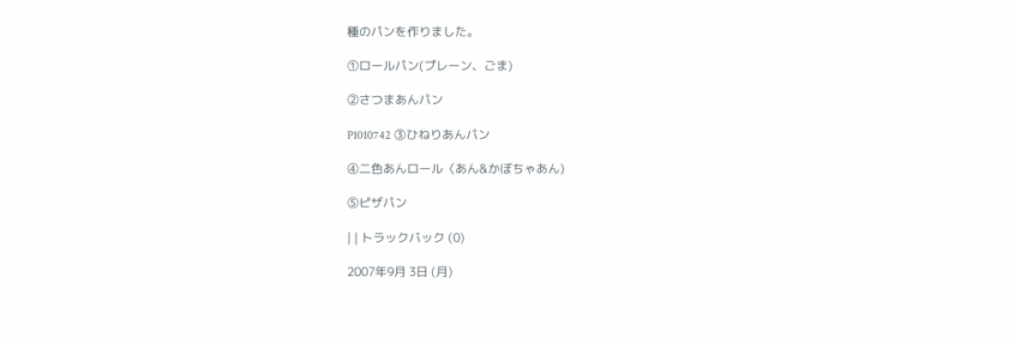種のパンを作りました。

①ロールパン(プレーン、ごま)

②さつまあんパン

P1010742 ③ひねりあんパン

④二色あんロール〈あん&かぼちゃあん)

⑤ピザパン

| | トラックバック (0)

2007年9月 3日 (月)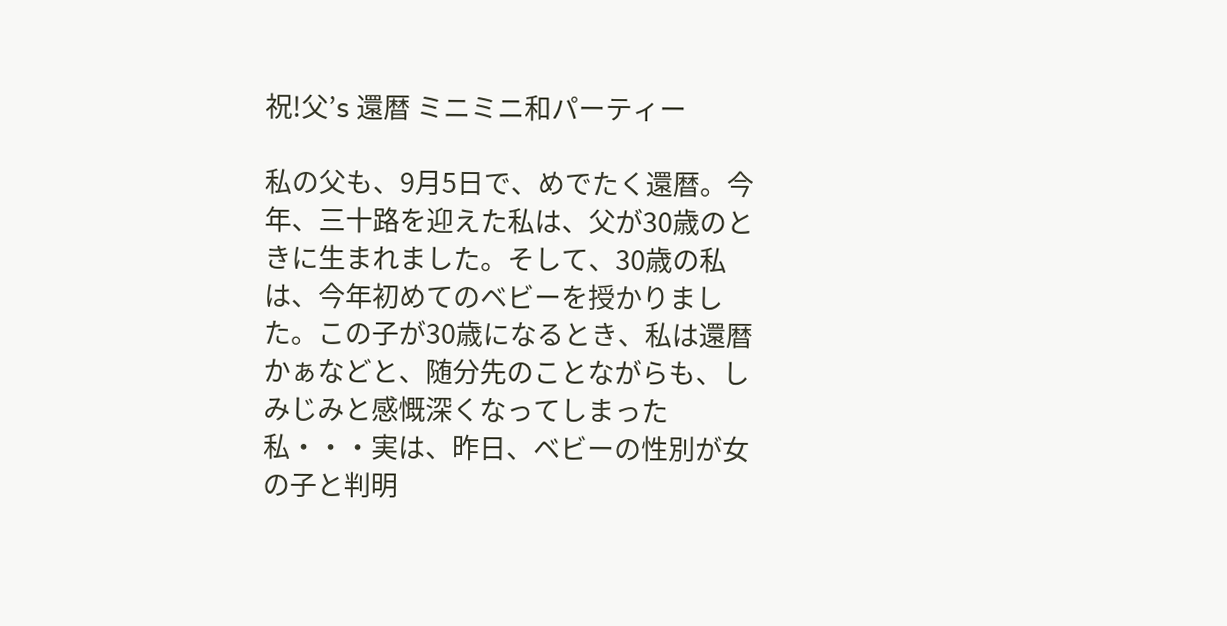祝!父’s 還暦 ミニミニ和パーティー

私の父も、9月5日で、めでたく還暦。今年、三十路を迎えた私は、父が30歳のときに生まれました。そして、30歳の私は、今年初めてのベビーを授かりました。この子が30歳になるとき、私は還暦かぁなどと、随分先のことながらも、しみじみと感慨深くなってしまった私・・・実は、昨日、ベビーの性別が女の子と判明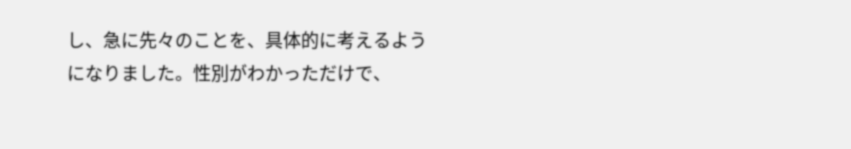し、急に先々のことを、具体的に考えるようになりました。性別がわかっただけで、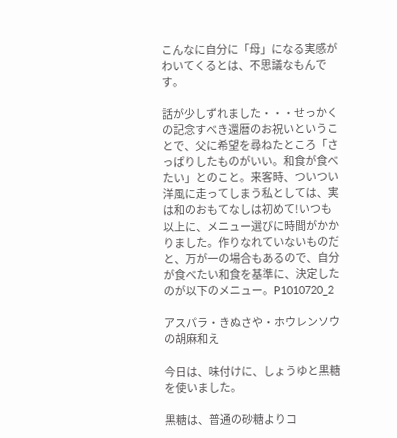こんなに自分に「母」になる実感がわいてくるとは、不思議なもんです。

話が少しずれました・・・せっかくの記念すべき還暦のお祝いということで、父に希望を尋ねたところ「さっぱりしたものがいい。和食が食べたい」とのこと。来客時、ついつい洋風に走ってしまう私としては、実は和のおもてなしは初めて!いつも以上に、メニュー選びに時間がかかりました。作りなれていないものだと、万が一の場合もあるので、自分が食べたい和食を基準に、決定したのが以下のメニュー。P1010720_2

アスパラ・きぬさや・ホウレンソウの胡麻和え

今日は、味付けに、しょうゆと黒糖を使いました。

黒糖は、普通の砂糖よりコ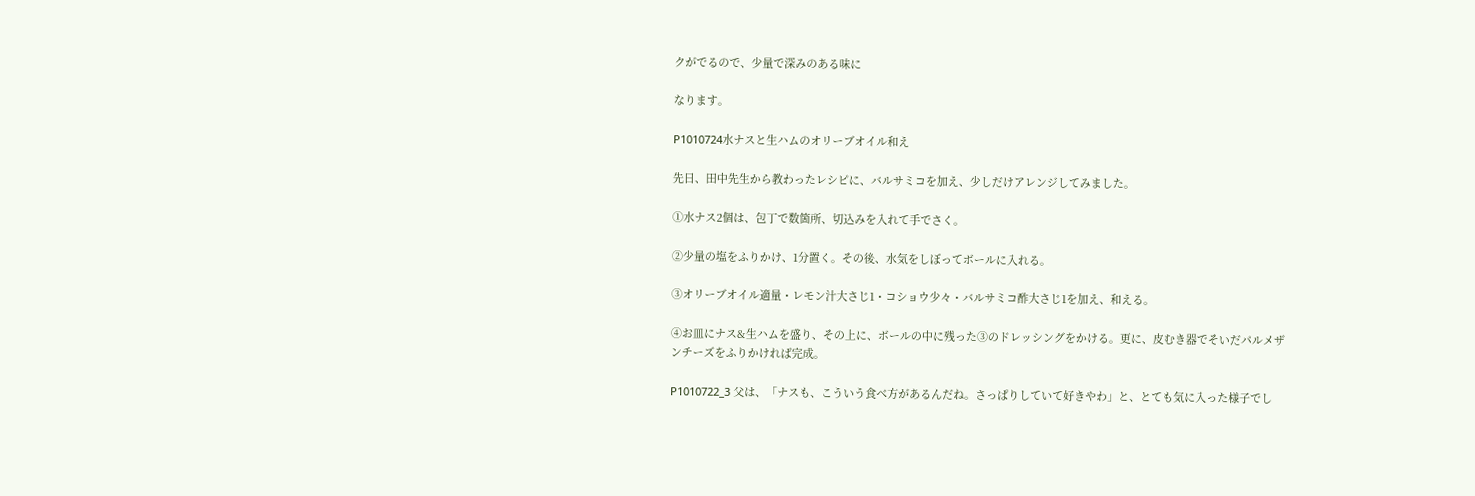クがでるので、少量で深みのある味に

なります。

P1010724水ナスと生ハムのオリーブオイル和え

先日、田中先生から教わったレシピに、バルサミコを加え、少しだけアレンジしてみました。

①水ナス2個は、包丁で数箇所、切込みを入れて手でさく。

②少量の塩をふりかけ、1分置く。その後、水気をしぼってボールに入れる。

③オリーブオイル適量・レモン汁大さじ1・コショウ少々・バルサミコ酢大さじ1を加え、和える。

④お皿にナス&生ハムを盛り、その上に、ボールの中に残った③のドレッシングをかける。更に、皮むき器でそいだパルメザンチーズをふりかければ完成。

P1010722_3 父は、「ナスも、こういう食べ方があるんだね。さっぱりしていて好きやわ」と、とても気に入った様子でし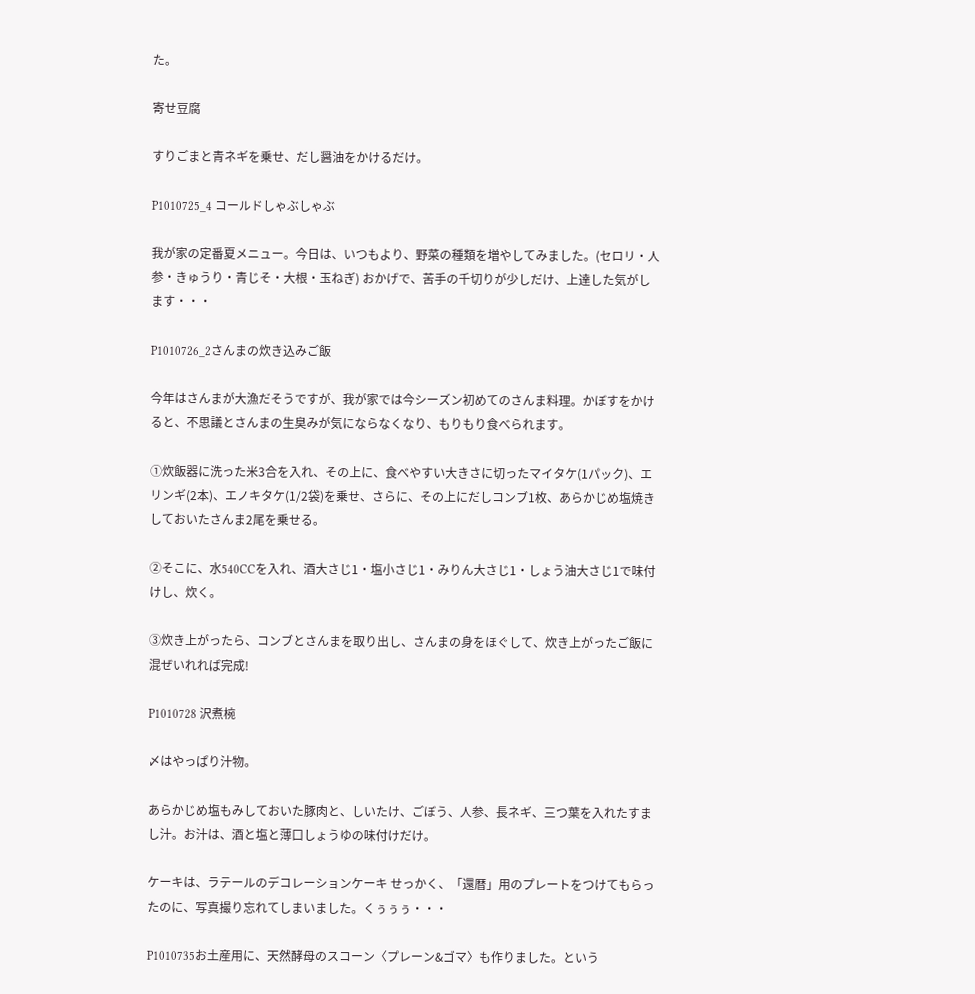た。

寄せ豆腐

すりごまと青ネギを乗せ、だし醤油をかけるだけ。

P1010725_4 コールドしゃぶしゃぶ

我が家の定番夏メニュー。今日は、いつもより、野菜の種類を増やしてみました。(セロリ・人参・きゅうり・青じそ・大根・玉ねぎ) おかげで、苦手の千切りが少しだけ、上達した気がします・・・

P1010726_2さんまの炊き込みご飯

今年はさんまが大漁だそうですが、我が家では今シーズン初めてのさんま料理。かぼすをかけると、不思議とさんまの生臭みが気にならなくなり、もりもり食べられます。

①炊飯器に洗った米3合を入れ、その上に、食べやすい大きさに切ったマイタケ(1パック)、エリンギ(2本)、エノキタケ(1/2袋)を乗せ、さらに、その上にだしコンブ1枚、あらかじめ塩焼きしておいたさんま2尾を乗せる。

②そこに、水540CCを入れ、酒大さじ1・塩小さじ1・みりん大さじ1・しょう油大さじ1で味付けし、炊く。

③炊き上がったら、コンブとさんまを取り出し、さんまの身をほぐして、炊き上がったご飯に混ぜいれれば完成!

P1010728 沢煮椀

〆はやっぱり汁物。

あらかじめ塩もみしておいた豚肉と、しいたけ、ごぼう、人参、長ネギ、三つ葉を入れたすまし汁。お汁は、酒と塩と薄口しょうゆの味付けだけ。

ケーキは、ラテールのデコレーションケーキ せっかく、「還暦」用のプレートをつけてもらったのに、写真撮り忘れてしまいました。くぅぅぅ・・・

P1010735お土産用に、天然酵母のスコーン〈プレーン&ゴマ〉も作りました。という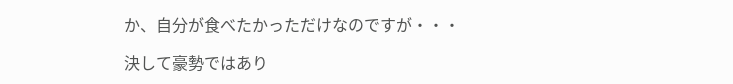か、自分が食べたかっただけなのですが・・・

決して豪勢ではあり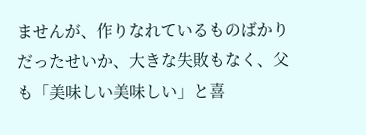ませんが、作りなれているものばかりだったせいか、大きな失敗もなく、父も「美味しい美味しい」と喜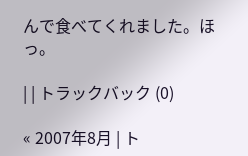んで食べてくれました。ほっ。

| | トラックバック (0)

« 2007年8月 | ト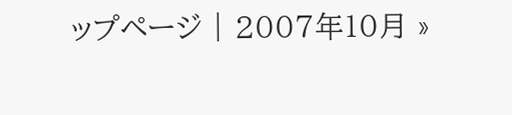ップページ | 2007年10月 »